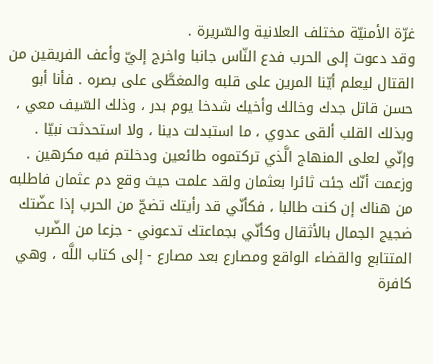غرّة الأمنيّة مختلف العلانية والسّريرة .
وقد دعوت إلى الحرب فدع النّاس جانبا واخرج إليّ وأعف الفريقين من القتال ليعلم أيّنا المرين على قلبه والمغطَّى على بصره . فأنا أبو حسن قاتل جدك وخالك وأخيك شدخا يوم بدر ، وذلك السّيف معي ، وبذلك القلب ألقى عدوي ، ما استبدلت دينا ، ولا استحدثت نبيّا . وإنّي لعلى المنهاج الَّذي تركتموه طائعين ودخلتم فيه مكرهين .
وزعمت أنّك جئت ثائرا بعثمان ولقد علمت حيث وقع دم عثمان فاطلبه من هناك إن كنت طالبا ، فكأنّي قد رأيتك تضجّ من الحرب إذا عضّتك ضجيج الجمال بالأثقال وكأنّي بجماعتك تدعوني - جزعا من الضّرب المتتابع والقضاء الواقع ومصارع بعد مصارع - إلى كتاب اللَّه ، وهي كافرة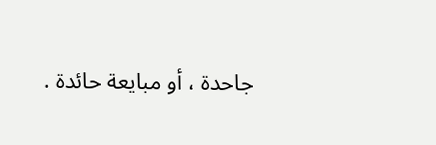جاحدة ، أو مبايعة حائدة .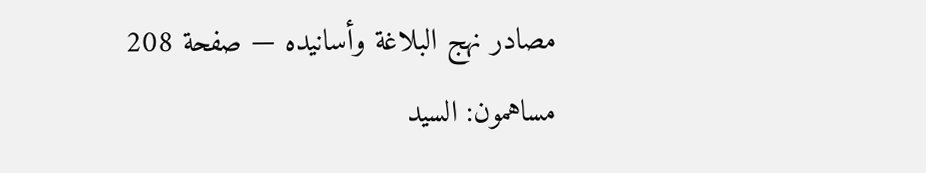مصادر نهج البلاغة وأسانيده — صفحة 208
مساهمون: السيد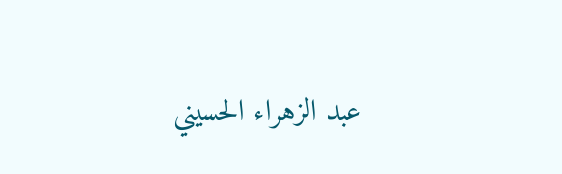عبد الزهراء الحسيني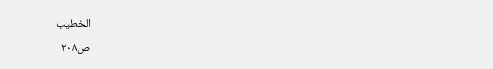الخطيب
ص٢٠٨